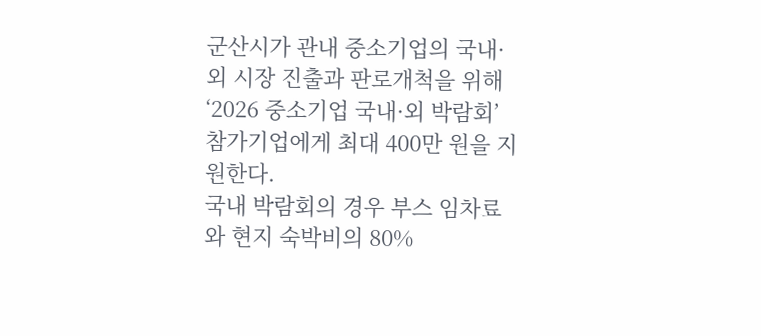군산시가 관내 중소기업의 국내·외 시장 진출과 판로개척을 위해 ‘2026 중소기업 국내·외 박람회’ 참가기업에게 최대 400만 원을 지원한다.
국내 박람회의 경우 부스 임차료와 현지 숙박비의 80%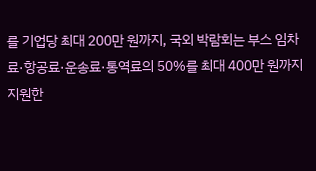를 기업당 최대 200만 원까지, 국외 박람회는 부스 임차료·항공료·운송료·통역료의 50%를 최대 400만 원까지 지원한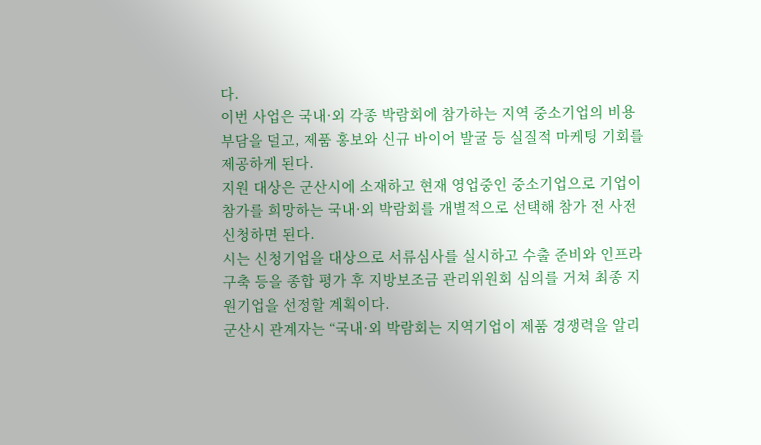다.
이번 사업은 국내·외 각종 박람회에 참가하는 지역 중소기업의 비용 부담을 덜고, 제품 홍보와 신규 바이어 발굴 등 실질적 마케팅 기회를 제공하게 된다.
지원 대상은 군산시에 소재하고 현재 영업중인 중소기업으로 기업이 참가를 희망하는 국내·외 박람회를 개별적으로 선택해 참가 전 사전 신청하면 된다.
시는 신청기업을 대상으로 서류심사를 실시하고 수출 준비와 인프라 구축 등을 종합 평가 후 지방보조금 관리위원회 심의를 거쳐 최종 지원기업을 선정할 계획이다.
군산시 관계자는 “국내·외 박람회는 지역기업이 제품 경쟁력을 알리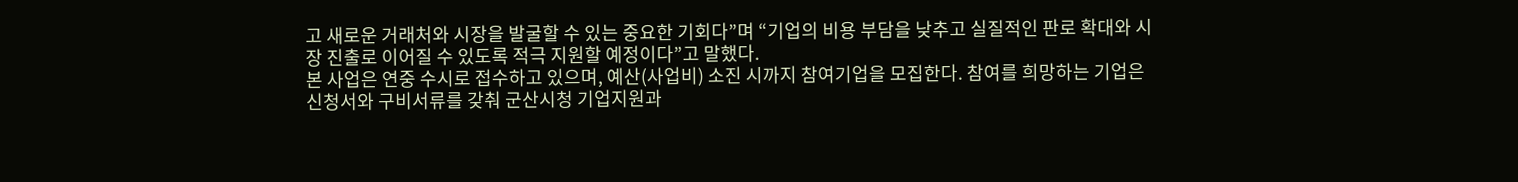고 새로운 거래처와 시장을 발굴할 수 있는 중요한 기회다”며 “기업의 비용 부담을 낮추고 실질적인 판로 확대와 시장 진출로 이어질 수 있도록 적극 지원할 예정이다”고 말했다.
본 사업은 연중 수시로 접수하고 있으며, 예산(사업비) 소진 시까지 참여기업을 모집한다. 참여를 희망하는 기업은 신청서와 구비서류를 갖춰 군산시청 기업지원과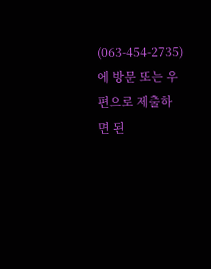(063-454-2735)에 방문 또는 우편으로 제출하면 된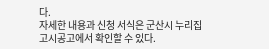다.
자세한 내용과 신청 서식은 군산시 누리집 고시공고에서 확인할 수 있다.